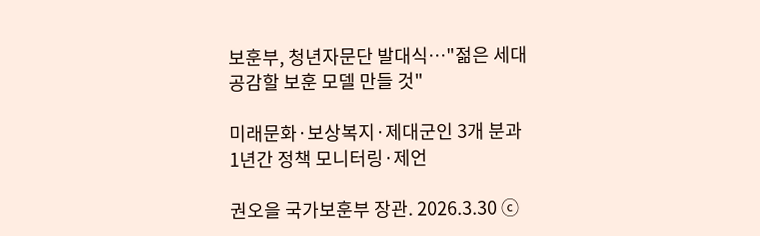보훈부, 청년자문단 발대식…"젊은 세대 공감할 보훈 모델 만들 것"

미래문화·보상복지·제대군인 3개 분과 1년간 정책 모니터링·제언

권오을 국가보훈부 장관. 2026.3.30 ⓒ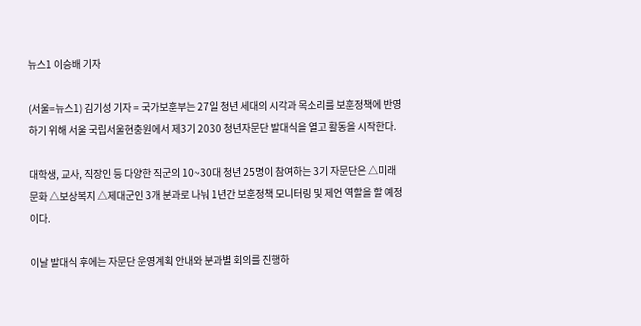뉴스1 이승배 기자

(서울=뉴스1) 김기성 기자 = 국가보훈부는 27일 청년 세대의 시각과 목소리를 보훈정책에 반영하기 위해 서울 국립서울현충원에서 제3기 2030 청년자문단 발대식을 열고 활동을 시작한다.

대학생, 교사, 직장인 등 다양한 직군의 10~30대 청년 25명이 참여하는 3기 자문단은 △미래문화 △보상복지 △제대군인 3개 분과로 나눠 1년간 보훈정책 모니터링 및 제언 역할을 할 예정이다.

이날 발대식 후에는 자문단 운영계획 안내와 분과별 회의를 진행하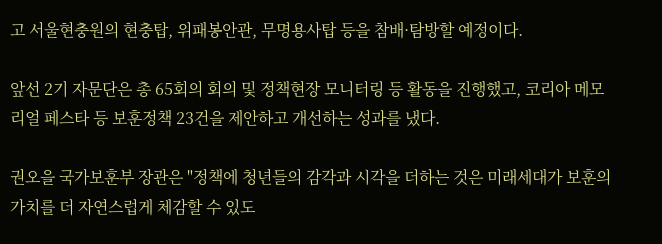고 서울현충원의 현충탑, 위패봉안관, 무명용사탑 등을 참배·탐방할 예정이다.

앞선 2기 자문단은 총 65회의 회의 및 정책현장 모니터링 등 활동을 진행했고, 코리아 메모리얼 페스타 등 보훈정책 23건을 제안하고 개선하는 성과를 냈다.

권오을 국가보훈부 장관은 "정책에 청년들의 감각과 시각을 더하는 것은 미래세대가 보훈의 가치를 더 자연스럽게 체감할 수 있도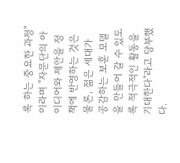록 하는 중요한 과정"이라며 "자문단의 아이디어와 제안을 정책에 반영하는 것은 물론, 젊은 세대가 공감하는 보훈 모델을 만들어 갈 수 있도록 적극적인 활동을 기대한다"라고 당부했다.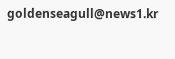goldenseagull@news1.kr